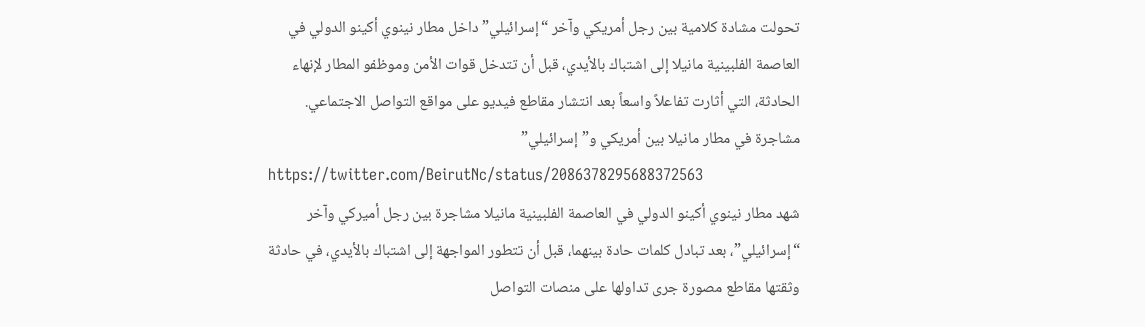تحولت مشادة كلامية بين رجل أمريكي وآخر “إسرائيلي” داخل مطار نينوي أكينو الدولي في العاصمة الفلبينية مانيلا إلى اشتباك بالأيدي، قبل أن تتدخل قوات الأمن وموظفو المطار لإنهاء الحادثة، التي أثارت تفاعلاً واسعاً بعد انتشار مقاطع فيديو على مواقع التواصل الاجتماعي.
مشاجرة في مطار مانيلا بين أمريكي و”إسرائيلي”
https://twitter.com/BeirutNc/status/2086378295688372563
شهد مطار نينوي أكينو الدولي في العاصمة الفلبينية مانيلا مشاجرة بين رجل أميركي وآخر “إسرائيلي”، بعد تبادل كلمات حادة بينهما، قبل أن تتطور المواجهة إلى اشتباك بالأيدي، في حادثة وثقتها مقاطع مصورة جرى تداولها على منصات التواصل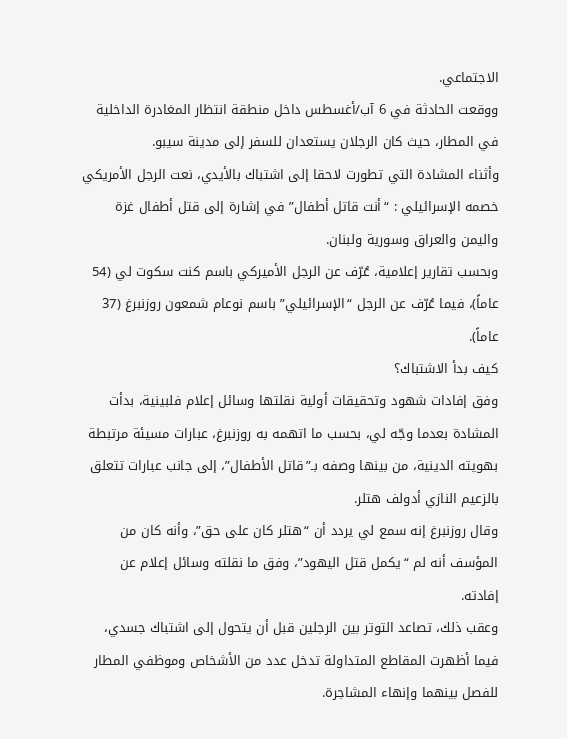الاجتماعي.
ووقعت الحادثة في 6 آب/أغسطس داخل منطقة انتظار المغادرة الداخلية في المطار، حيث كان الرجلان يستعدان للسفر إلى مدينة سيبو.
وأثناء المشادة التي تطورت لاحقا إلى اشتباك بالأيدي، نعت الرجل الأمريكي خصمه الإسرائيلي : “أنت قاتل أطفال” في إشارة إلى قتل أطفال غزة واليمن والعراق وسورية ولبنان.
وبحسب تقارير إعلامية، عُرّف عن الرجل الأميركي باسم كنت سكوت لي (54 عاماً)، فيما عُرّف عن الرجل “الإسرائيلي” باسم نوعام شمعون روزنبرغ (37 عاماً).
كيف بدأ الاشتباك؟
وفق إفادات شهود وتحقيقات أولية نقلتها وسائل إعلام فلبينية، بدأت المشادة بعدما وجّه لي، بحسب ما اتهمه به روزنبرغ، عبارات مسيئة مرتبطة بهويته الدينية، من بينها وصفه بـ”قاتل الأطفال”، إلى جانب عبارات تتعلق بالزعيم النازي أدولف هتلر.
وقال روزنبرغ إنه سمع لي يردد أن “هتلر كان على حق”، وأنه كان من المؤسف أنه لم “يكمل قتل اليهود”، وفق ما نقلته وسائل إعلام عن إفادته.
وعقب ذلك، تصاعد التوتر بين الرجلين قبل أن يتحول إلى اشتباك جسدي، فيما أظهرت المقاطع المتداولة تدخل عدد من الأشخاص وموظفي المطار للفصل بينهما وإنهاء المشاجرة.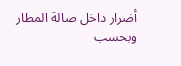أضرار داخل صالة المطار
وبحسب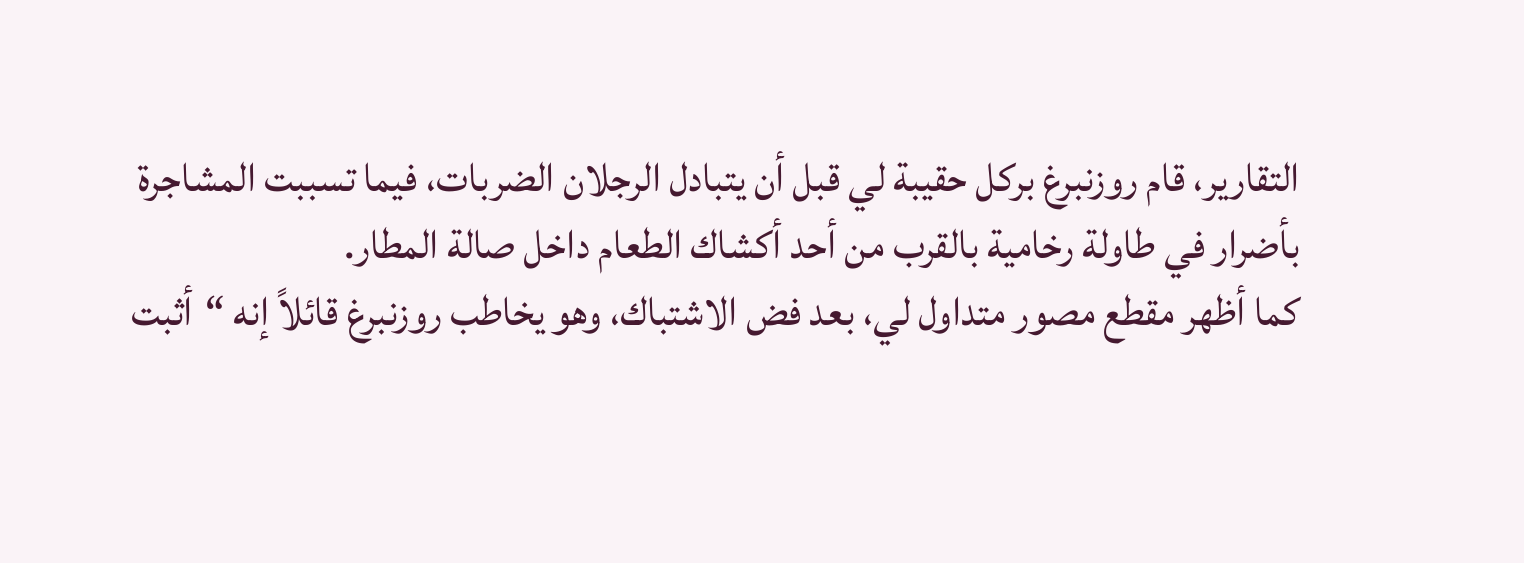التقارير، قام روزنبرغ بركل حقيبة لي قبل أن يتبادل الرجلان الضربات، فيما تسببت المشاجرة بأضرار في طاولة رخامية بالقرب من أحد أكشاك الطعام داخل صالة المطار.
كما أظهر مقطع مصور متداول لي، بعد فض الاشتباك، وهو يخاطب روزنبرغ قائلاً إنه “أثبت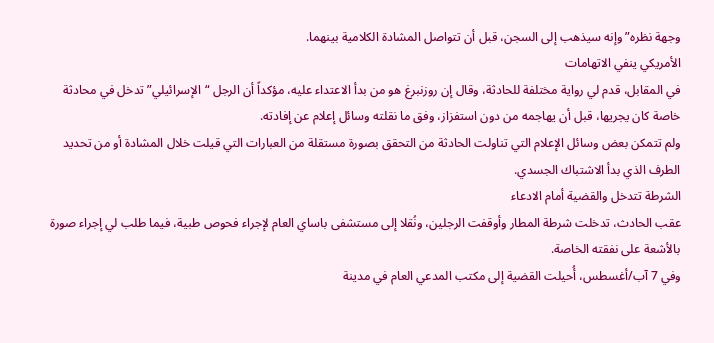وجهة نظره” وإنه سيذهب إلى السجن، قبل أن تتواصل المشادة الكلامية بينهما.
الأمريكي ينفي الاتهامات
في المقابل، قدم لي رواية مختلفة للحادثة، وقال إن روزنبرغ هو من بدأ الاعتداء عليه، مؤكداً أن الرجل “الإسرائيلي” تدخل في محادثة خاصة كان يجريها، قبل أن يهاجمه من دون استفزاز، وفق ما نقلته وسائل إعلام عن إفادته.
ولم تتمكن بعض وسائل الإعلام التي تناولت الحادثة من التحقق بصورة مستقلة من العبارات التي قيلت خلال المشادة أو من تحديد الطرف الذي بدأ الاشتباك الجسدي.
الشرطة تتدخل والقضية أمام الادعاء
عقب الحادث، تدخلت شرطة المطار وأوقفت الرجلين، ونُقلا إلى مستشفى باساي العام لإجراء فحوص طبية، فيما طلب لي إجراء صورة بالأشعة على نفقته الخاصة.
وفي 7 آب/أغسطس، أُحيلت القضية إلى مكتب المدعي العام في مدينة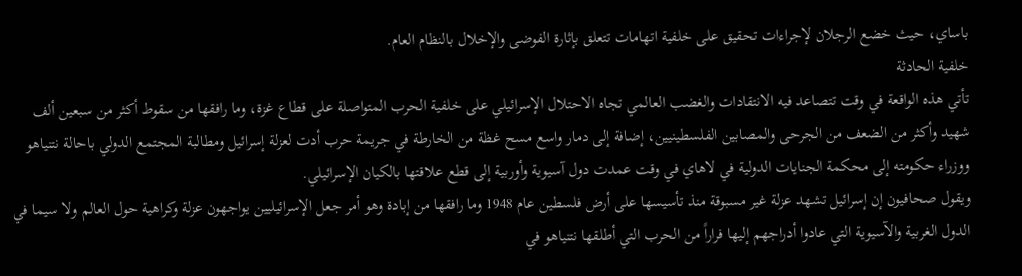باساي، حيث خضع الرجلان لإجراءات تحقيق على خلفية اتهامات تتعلق بإثارة الفوضى والإخلال بالنظام العام.
خلفية الحادثة
تأتي هذه الواقعة في وقت تتصاعد فيه الانتقادات والغضب العالمي تجاه الاحتلال الإسرائيلي على خلفية الحرب المتواصلة على قطاع غزة، وما رافقها من سقوط أكثر من سبعين ألف شهيد وأكثر من الضعف من الجرحى والمصابين الفلسطينيين، إضافة إلى دمار واسع مسح غظة من الخارطة في جريمة حرب أدت لعزلة إسرائيل ومطالبة المجتمع الدولي باحالة نتنياهو ووزراء حكومته إلى محكمة الجنايات الدولية في لاهاي في وقت عمدت دول آسيوية وأوربية إلى قطع علاقتها بالكيان الإسرائيلي.
ويقول صحافيون إن إسرائيل تشهد عزلة غير مسبوقة منذ تأسيسها على أرض فلسطين عام 1948 وما رافقها من إبادة وهو أمر جعل الإسرائيليين يواجهون عزلة وكراهية حول العالم ولا سيما في الدول الغربية والآسيوية التي عادوا أدراجهم إليها فراراً من الحرب التي أطلقها نتنياهو في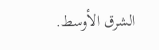الشرق الأوسط.